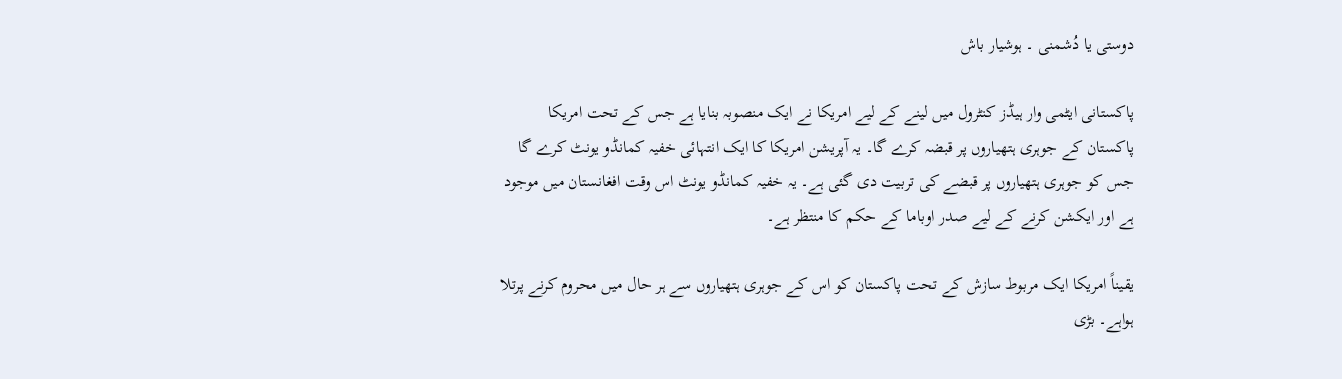دوستی یا دُشمنی ۔ ہوشیار باش

پاکستانی ایٹمی وار ہیڈز کنٹرول میں لینے کے لیے امریکا نے ایک منصوبہ بنایا ہے جس کے تحت امریکا پاکستان کے جوہری ہتھیاروں پر قبضہ کرے گا۔ یہ آپریشن امریکا کا ایک انتہائی خفیہ کمانڈو یونٹ کرے گا جس کو جوہری ہتھیاروں پر قبضے کی تربیت دی گئی ہے۔ یہ خفیہ کمانڈو یونٹ اس وقت افغانستان میں موجود ہے اور ایکشن کرنے کے لیے صدر اوباما کے حکم کا منتظر ہے۔

یقیناً امریکا ایک مربوط سازش کے تحت پاکستان کو اس کے جوہری ہتھیاروں سے ہر حال میں محروم کرنے پرتلا ہواہے۔ بڑی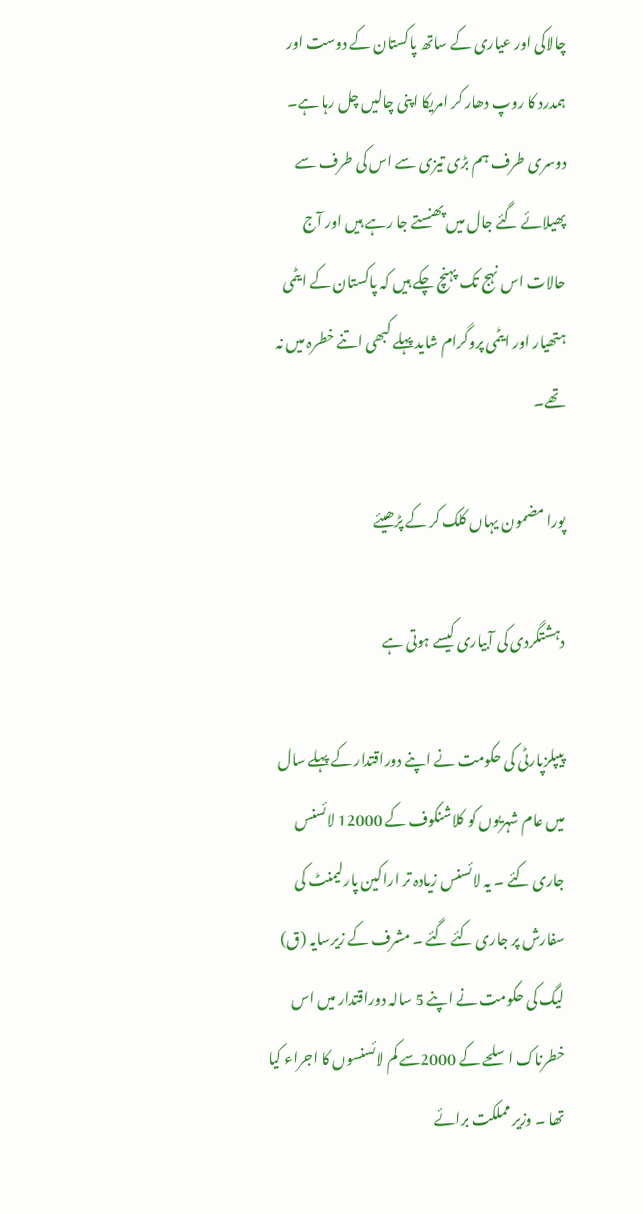چالاکی اور عیاری کے ساتھ پاکستان کے دوست اور ہمدرد کا روپ دھار کر امریکا اپنی چالیں چل رہا ہے۔ دوسری طرف ہم بڑی تیزی سے اس کی طرف سے پھیلائے گئے جال میں پھنستے جا رہے ہیں اور آج حالات اس نہج تک پہنچ چکے ہیں کہ پاکستان کے ایٹمی ہتھیار اور ایٹمی پروگرام شاید پہلے کبھی اتنے خطرہ میں نہ تھے۔

پورا مضمون یہاں کلک کر کے پڑھیئے

دہشتگردی کی آبیاری کیسے ہوتی ہے

پیپلزپارٹی کی حکومت نے اپنے دوراقتدار کے پہلے سال میں عام شہریوں کو کلاشنکوف کے 12000 لائسنس جاری کئے ۔ یہ لائسنس زیادہ تر اراکین پارلیمنٹ کی سفارش پر جاری کئے گئے ۔ مشرف کے زیرسایہ (ق) لیگ کی حکومت نے اپنے 5 سالہ دوراقتدار میں اس خطرناک اسلحے کے 2000سے کم لائسنسوں کا اجراء کیا تھا ۔ وزیر مملکت برائے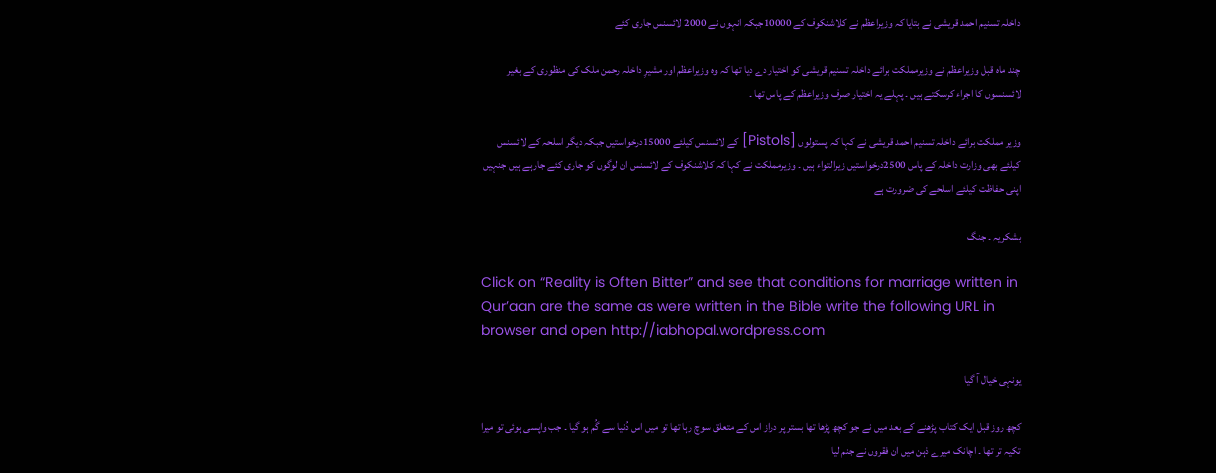داخلہ تسنیم احمد قریشی نے بتایا کہ وزیراعظم نے کلاشنکوف کے 10000جبکہ انہوں نے 2000 لائسنس جاری کئے

چند ماہ قبل وزیراعظم نے وزیرمملکت برائے داخلہ تسنیم قریشی کو اختیار دے دیا تھا کہ وہ وزیراعظم اور مشیرِ داخلہ رحمن ملک کی منظوری کے بغیر لائسنسوں کا اجراء کرسکتے ہیں ۔ پہلے یہ اختیار صرف وزیراعظم کے پاس تھا ۔

وزیر مملکت برائے داخلہ تسنیم احمد قریشی نے کہا کہ پستولوں [Pistols] کے لائسنس کیلئے 15000درخواستیں جبکہ دیگر اسلحہ کے لائسنس کیلئے بھی وزارت داخلہ کے پاس 2500درخواستیں زیرالتواء ہیں ۔ وزیرمملکت نے کہا کہ کلاشنکوف کے لائسنس ان لوگوں کو جاری کئے جارہے ہیں جنہیں اپنی حفاظت کیلئے اسلحے کی ضرورت ہے

بشکریہ ۔ جنگ

Click on “Reality is Often Bitter” and see that conditions for marriage written in Qur’aan are the same as were written in the Bible write the following URL in browser and open http://iabhopal.wordpress.com

یونہی خیال آ گیا

کچھ روز قبل ایک کتاب پڑھنے کے بعد میں نے جو کچھ پڑھا تھا بستر پر دراز اس کے متعلق سوچ رہا تھا تو میں اس دُنیا سے گُم ہو گیا ۔ جب واپسی ہوئی تو میرا تکیہ تر تھا ۔ اچانک میرے ذہن میں ان فقروں نے جنم لیا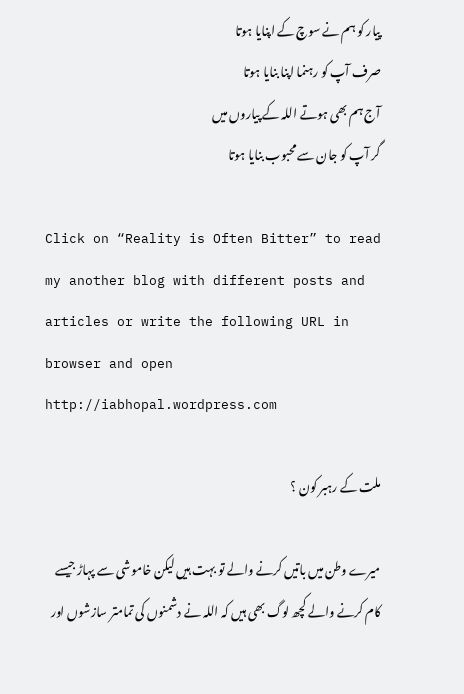پیار کو ہم نے سوچ کے اپنایا ہوتا
صرف آپ کو رہنما اپنا بنایا ہوتا
آج ہم بھی ہوتے اللہ کے پیاروں میں
گر آپ کو جان سے محبوب بنایا ہوتا

Click on “Reality is Often Bitter” to read my another blog with different posts and articles or write the following URL in browser and open http://iabhopal.wordpress.com

ملت کے رہبر کون ؟

میرے وطن میں باتیں کرنے والے تو بہت ہیں لیکن خاموشی سے پہاڑ جیسے کام کرنے والے کچھ لوگ بھی ہیں کہ اللہ نے دشمنوں کی تمامتر سازشوں اور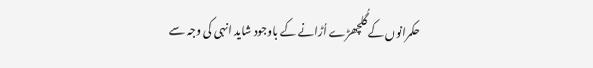حکمرانوں کے گُلچھڑے اُڑانے کے باوجود شاید انہی کی وجہ سے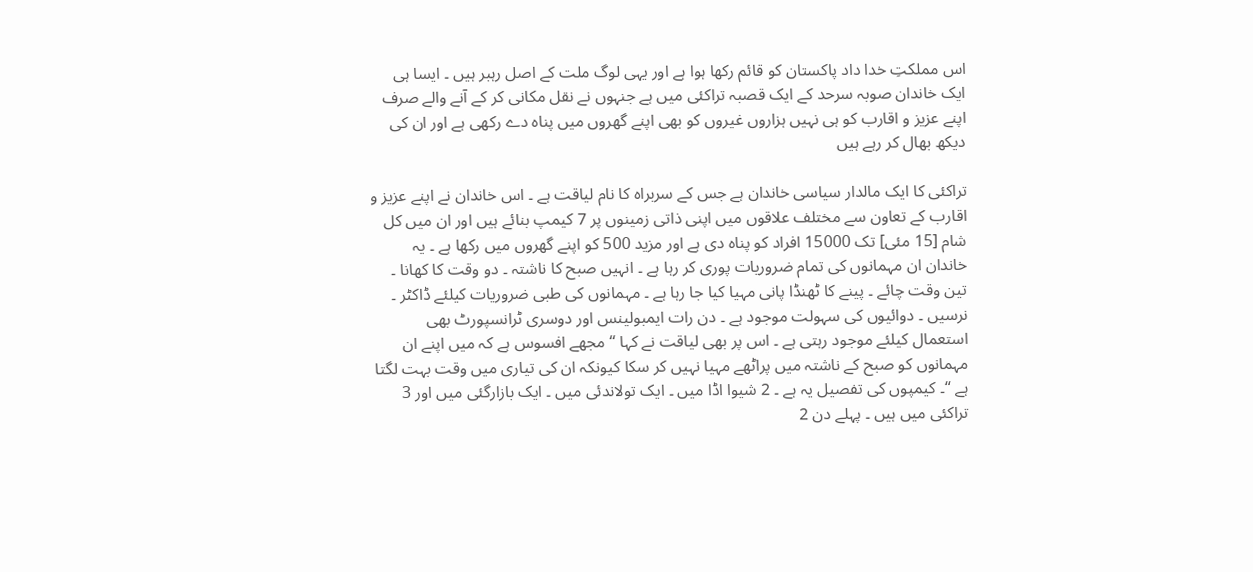اس مملکتِ خدا داد پاکستان کو قائم رکھا ہوا ہے اور یہی لوگ ملت کے اصل رہبر ہیں ۔ ایسا ہی ایک خاندان صوبہ سرحد کے ایک قصبہ تراکئی میں ہے جنہوں نے نقل مکانی کر کے آنے والے صرف اپنے عزیز و اقارب کو ہی نہیں ہزاروں غیروں کو بھی اپنے گھروں میں پناہ دے رکھی ہے اور ان کی دیکھ بھال کر رہے ہیں

تراکئی کا ایک مالدار سیاسی خاندان ہے جس کے سربراہ کا نام لیاقت ہے ۔ اس خاندان نے اپنے عزیز و اقارب کے تعاون سے مختلف علاقوں میں اپنی ذاتی زمینوں پر 7 کیمپ بنائے ہیں اور ان میں کل شام [15 مئی] تک 15000 افراد کو پناہ دی ہے اور مزید 500 کو اپنے گھروں میں رکھا ہے ۔ یہ خاندان ان مہمانوں کی تمام ضروریات پوری کر رہا ہے ۔ انہیں صبح کا ناشتہ ۔ دو وقت کا کھانا ۔ تین وقت چائے ۔ پینے کا ٹھنڈا پانی مہیا کیا جا رہا ہے ۔ مہمانوں کی طبی ضروریات کیلئے ڈاکٹر ۔ نرسیں ۔ دوائیوں کی سہولت موجود ہے ۔ دن رات ایمبولینس اور دوسری ٹرانسپورٹ بھی استعمال کیلئے موجود رہتی ہے ۔ اس پر بھی لیاقت نے کہا “مجھے افسوس ہے کہ میں اپنے ان مہمانوں کو صبح کے ناشتہ میں پراٹھے مہیا نہیں کر سکا کیونکہ ان کی تیاری میں وقت بہت لگتا ہے “۔ کیمپوں کی تفصیل یہ ہے ۔ 2 شیوا اڈا میں ۔ ایک تولاندئی میں ۔ ایک بازارگئی میں اور 3 تراکئی میں ہیں ۔ پہلے دن 2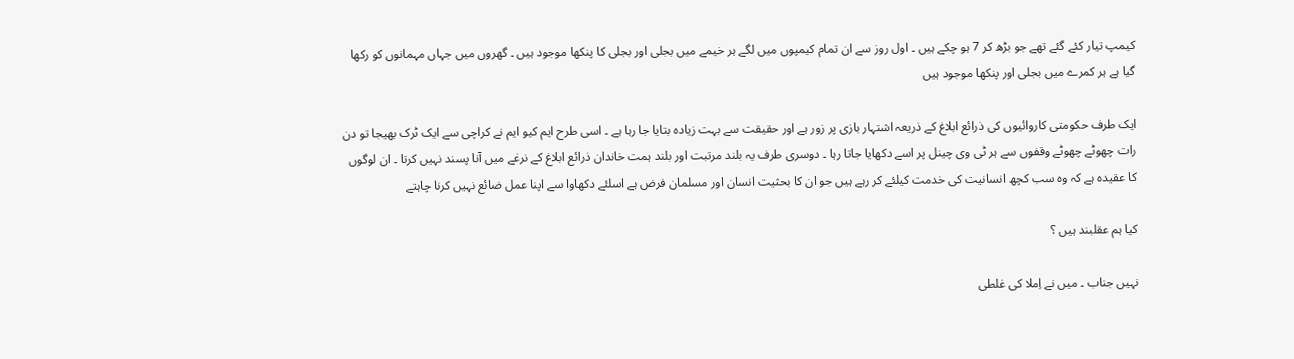کیمپ تیار کئے گئے تھے جو بڑھ کر 7 ہو چکے ہیں ۔ اول روز سے ان تمام کیمپوں میں لگے ہر خیمے میں بجلی اور بجلی کا پنکھا موجود ہیں ۔ گھروں میں جہاں مہمانوں کو رکھا گیا ہے ہر کمرے میں بجلی اور پنکھا موجود ہیں

ایک طرف حکومتی کاروائیوں کی ذرائع ابلاغ کے ذریعہ اشتہار بازی پر زور ہے اور حقیقت سے بہت زیادہ بتایا جا رہا ہے ۔ اسی طرح ایم کیو ایم نے کراچی سے ایک ٹرک بھیجا تو دن رات چھوٹے چھوٹے وقفوں سے ہر ٹی وی چینل پر اسے دکھایا جاتا رہا ۔ دوسری طرف یہ بلند مرتبت اور بلند ہمت خاندان ذرائع ابلاغ کے نرغے میں آنا پسند نہیں کرتا ۔ ان لوگوں کا عقیدہ ہے کہ وہ سب کچھ انسانیت کی خدمت کیلئے کر رہے ہیں جو ان کا بحثیت انسان اور مسلمان فرض ہے اسلئے دکھاوا سے اپنا عمل ضائع نہیں کرنا چاہتے

کیا ہم عقلبند ہیں ؟

نہیں جناب ۔ میں نے اِملا کی غلطی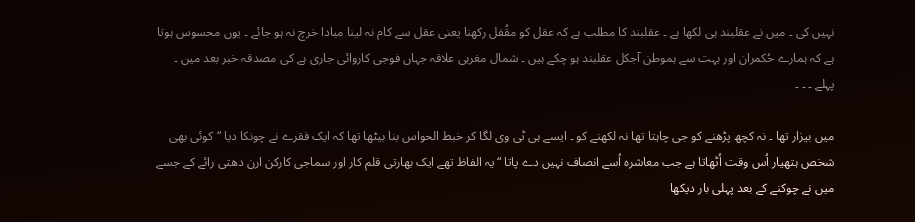نہیں کی ۔ میں نے عقلبند ہی لکھا ہے ۔ عقلبند کا مطلب ہے کہ عقل کو مقُفل رکھنا یعنی عقل سے کام نہ لینا مبادا خرچ نہ ہو جائے ۔ یوں محسوس ہوتا ہے کہ ہمارے حُکمران اور بہت سے ہموطن آجکل عقلبند ہو چکے ہیں ۔ شمال مغربی علاقہ جہاں فوجی کاروائی جاری ہے کی مصدقہ خبر بعد میں ۔ پہلے ۔ ۔ ۔

میں بیزار تھا ۔ نہ کچھ پڑھنے کو جی چاہتا تھا نہ لکھنے کو ۔ ایسے ہی ٹی وی لگا کر خبط الحواس بنا بیٹھا تھا کہ ایک فقرے نے چونکا دیا “کوئی بھی شخص ہتھیار اُس وقت اُٹھاتا ہے جب معاشرہ اُسے انصاف نہیں دے پاتا “یہ الفاظ تھے ایک بھارتی قلم کار اور سماجی کارکن ارن دھتی رائے کے جسے میں نے چوکنے کے بعد پہلی بار دیکھا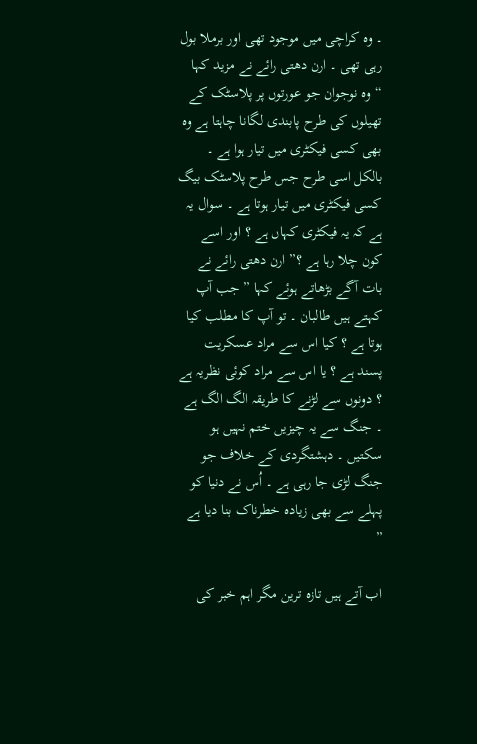۔ وہ کراچی میں موجود تھی اور برملا بول رہی تھی ۔ ارن دھتی رائے نے مزید کہا “وہ نوجوان جو عورتوں پر پلاسٹک کے تھیلوں کی طرح پابندی لگانا چاہتا ہے وہ بھی کسی فیکٹری میں تیار ہوا ہے ۔ بالکل اسی طرح جس طرح پلاسٹک بیگ کسی فیکٹری میں تیار ہوتا ہے ۔ سوال یہ ہے کہ یہ فیکٹری کہاں ہے ؟ اور اسے کون چلا رہا ہے ؟” ارن دھتی رائے نے بات آگے بڑھاتے ہوئے کہا ” جب آپ کہتے ہیں طالبان ۔ تو آپ کا مطلب کیا ہوتا ہے ؟ کیا اس سے مراد عسکریت پسند ہے ؟ یا اس سے مراد کوئی نظریہ ہے ؟ دونوں سے لڑنے کا طریقہ الگ الگ ہے ۔ جنگ سے یہ چیزیں ختم نہیں ہو سکتیں ۔ دہشتگردی کے خلاف جو جنگ لڑی جا رہی ہے ۔ اُس نے دنیا کو پہلے سے بھی زیادہ خطرناک بنا دیا ہے ”

اب آتے ہیں تازہ ترین مگر اہم خبر کی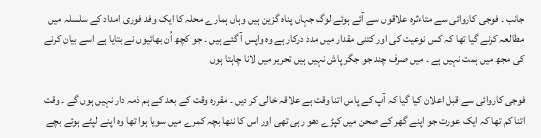جانب ۔ فوجی کاروائی سے متاءثرہ علاقوں سے آئے ہوئے لوگ جہاں پناہ گزین ہیں وہاں ہمارے محلہ کا ایک وفد فوری امداد کے سلسلہ میں مطالعہ کرنے گیا تھا کہ کس نوعیت کی اور کتنی مقدار میں مدد درکار ہے وہ واپس آ گئے ہیں ۔ جو کچھ اُن بھائیوں نے بتایا ہے اسے بیان کرنے کی مجھ میں ہمت نہیں ہے ۔ میں صرف چند جو جگر پاش نہیں ہیں تحریر میں لانا چاہتا ہوں

فوجی کاروائی سے قبل اعلان کیا گیا کہ آپ کے پاس اتنا وقت ہے علاقہ خالی کر دیں ۔ مقررہ وقت کے بعد کے ہم ذمہ دار نہیں ہوں گے ۔ وقت اتنا کم تھا کہ ایک عورت جو اپنے گھر کے صحن میں کپڑے دھو رہی تھی اور اس کا ننھا بچہ کمرے میں سویا ہوا تھا وہ اپنے لپٹے ہوئے بچے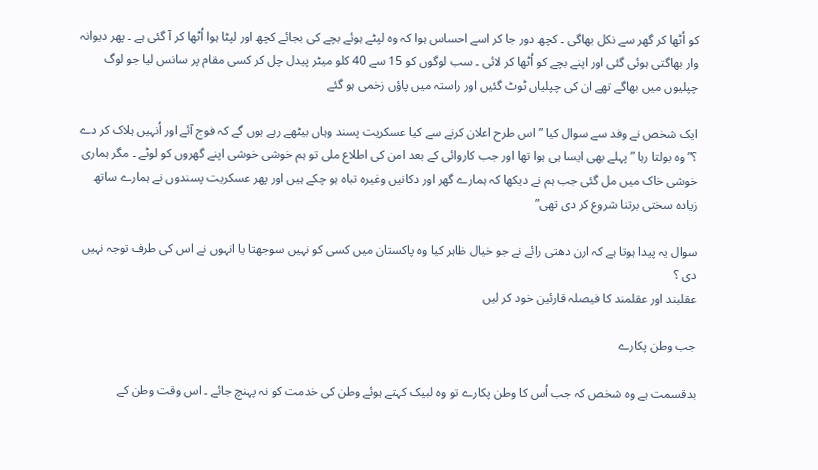کو اُٹھا کر گھر سے نکل بھاگی ۔ کچھ دور جا کر اسے احساس ہوا کہ وہ لپٹے ہوئے بچے کی بجائے کچھ اور لپٹا ہوا اُٹھا کر آ گئی ہے ۔ پھر دیوانہ وار بھاگتی ہوئی گئی اور اپنے بچے کو اُٹھا کر لائی ۔ سب لوگوں کو 15 سے 40 کلو میٹر پیدل چل کر کسی مقام پر سانس لیا جو لوگ چپلیوں میں بھاگے تھے ان کی چپلیاں ٹوٹ گئیں اور راستہ میں پاؤں زخمی ہو گئے

ایک شخص نے وفد سے سوال کیا ” اس طرح اعلان کرنے سے کیا عسکریت پسند وہاں بیٹھے رہے ہوں گے کہ فوج آئے اور اُنہیں ہلاک کر دے ؟” وہ بولتا رہا ” پہلے بھی ایسا ہی ہوا تھا اور جب کاروائی کے بعد امن کی اطلاع ملی تو ہم خوشی خوشی اپنے گھروں کو لوٹے ۔ مگر ہماری خوشی خاک میں مل گئی جب ہم نے دیکھا کہ ہمارے گھر اور دکانیں وغیرہ تباہ ہو چکے ہیں اور پھر عسکریت پسندوں نے ہمارے ساتھ زیادہ سختی برتنا شروع کر دی تھی”

سوال یہ پیدا ہوتا ہے کہ ارن دھتی رائے نے جو خیال ظاہر کیا وہ پاکستان میں کسی کو نہیں سوجھتا یا انہوں نے اس کی طرف توجہ نہیں دی ؟
عقلبند اور عقلمند کا فیصلہ قارئین خود کر لیں

جب وطن پکارے

بدقسمت ہے وہ شخص کہ جب اُس کا وطن پکارے تو وہ لبیک کہتے ہوئے وطن کی خدمت کو نہ پہنچ جائے ۔ اس وقت وطن کے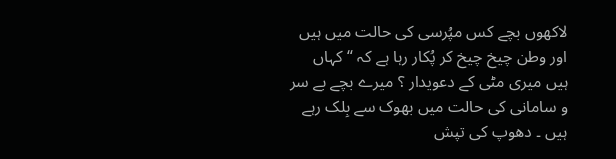لاکھوں بچے کس مپُرسی کی حالت میں ہیں اور وطن چیخ چیخ کر پُکار رہا ہے کہ “کہاں ہیں میری مٹی کے دعویدار ؟ میرے بچے بے سر و سامانی کی حالت میں بھوک سے بِلک رہے ہیں ۔ دھوپ کی تپش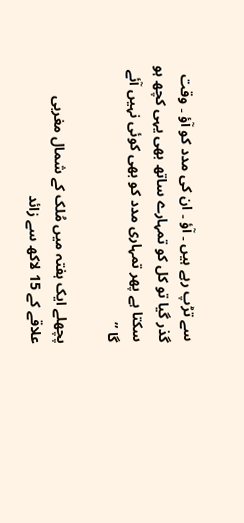سے تڑپ رہے ہیں ۔ آؤ ۔ ان کی مدد کو آؤ ۔ وقت گذر گیا تو کل کو تمہارے ساتھ بھی یہی کچھ ہو سکتا ہے پھر تمہاری مدد کو بھی کوئی نہیں آئے گا ”

پچھلے ایک ہفتہ میں مُلک کے شمال مغربی علاقے کے 15 لاکھ سے زائد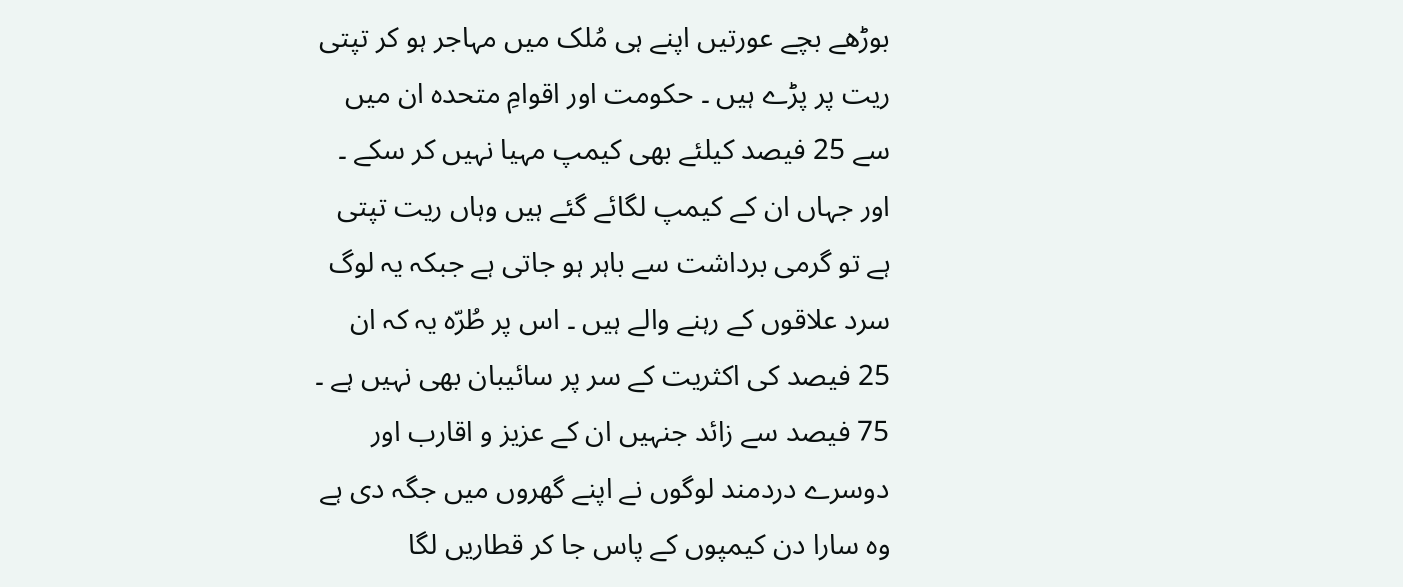بوڑھے بچے عورتیں اپنے ہی مُلک میں مہاجر ہو کر تپتی ریت پر پڑے ہیں ۔ حکومت اور اقوامِ متحدہ ان میں سے 25 فیصد کیلئے بھی کیمپ مہیا نہیں کر سکے ۔ اور جہاں ان کے کیمپ لگائے گئے ہیں وہاں ریت تپتی ہے تو گرمی برداشت سے باہر ہو جاتی ہے جبکہ یہ لوگ سرد علاقوں کے رہنے والے ہیں ۔ اس پر طُرّہ یہ کہ ان 25 فیصد کی اکثریت کے سر پر سائیبان بھی نہیں ہے ۔ 75 فیصد سے زائد جنہیں ان کے عزیز و اقارب اور دوسرے دردمند لوگوں نے اپنے گھروں میں جگہ دی ہے وہ سارا دن کیمپوں کے پاس جا کر قطاریں لگا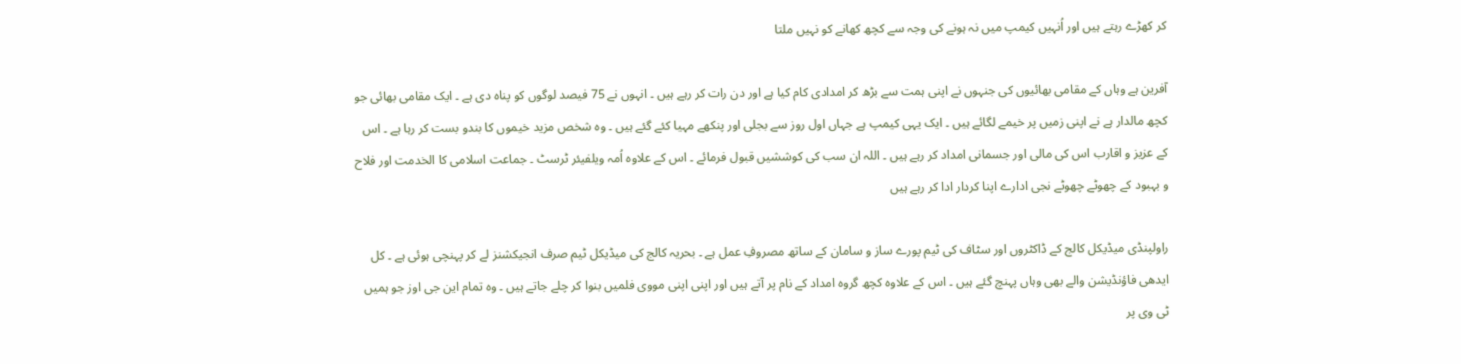کر کھڑے رہتے ہیں اور اُنہیں کیمپ میں نہ ہونے کی وجہ سے کچھ کھانے کو نہیں ملتا

آفرین ہے وہاں کے مقامی بھائیوں کی جنہوں نے اپنی ہمت سے بڑھ کر امدادی کام کیا ہے اور دن رات کر رہے ہیں ۔ انہوں نے 75 فیصد لوگوں کو پناہ دی ہے ۔ ایک مقامی بھائی جو کچھ مالدار ہے نے اپنی زمیں پر خیمے لگائے ہیں ۔ ایک یہی کیمپ ہے جہاں اول روز سے بجلی اور پنکھے مہیا کئے گئے ہیں ۔ وہ شخص مزید خیموں کا بندو بست کر رہا ہے ۔ اس کے عزیز و اقارب اس کی مالی اور جسمانی امداد کر رہے ہیں ۔ اللہ ان سب کی کوششیں قبول فرمائے ۔ اس کے علاوہ اُمہ ویلفیئر ٹرسٹ ۔ جماعت اسلامی کا الخدمت اور فلاح و بہبود کے چھوٹے چھوٹے نجی ادارے اپنا کردار ادا کر رہے ہیں

راولپنڈی میڈیکل کالج کے ڈاکٹروں اور سٹاف کی ٹیم پورے ساز و سامان کے ساتھ مصروفِ عمل ہے ۔ بحریہ کالج کی میڈیکل ٹیم صرف انجیکشنز لے کر پہنچی ہوئی ہے ۔ کل ایدھی فاؤنڈیشن والے بھی وہاں پہنچ گئے ہیں ۔ اس کے علاوہ کچھ گروہ امداد کے نام پر آتے ہیں اور اپنی اپنی مووی فلمیں بنوا کر چلے جاتے ہیں ۔ وہ تمام این جی اوز جو ہمیں ٹی وی پر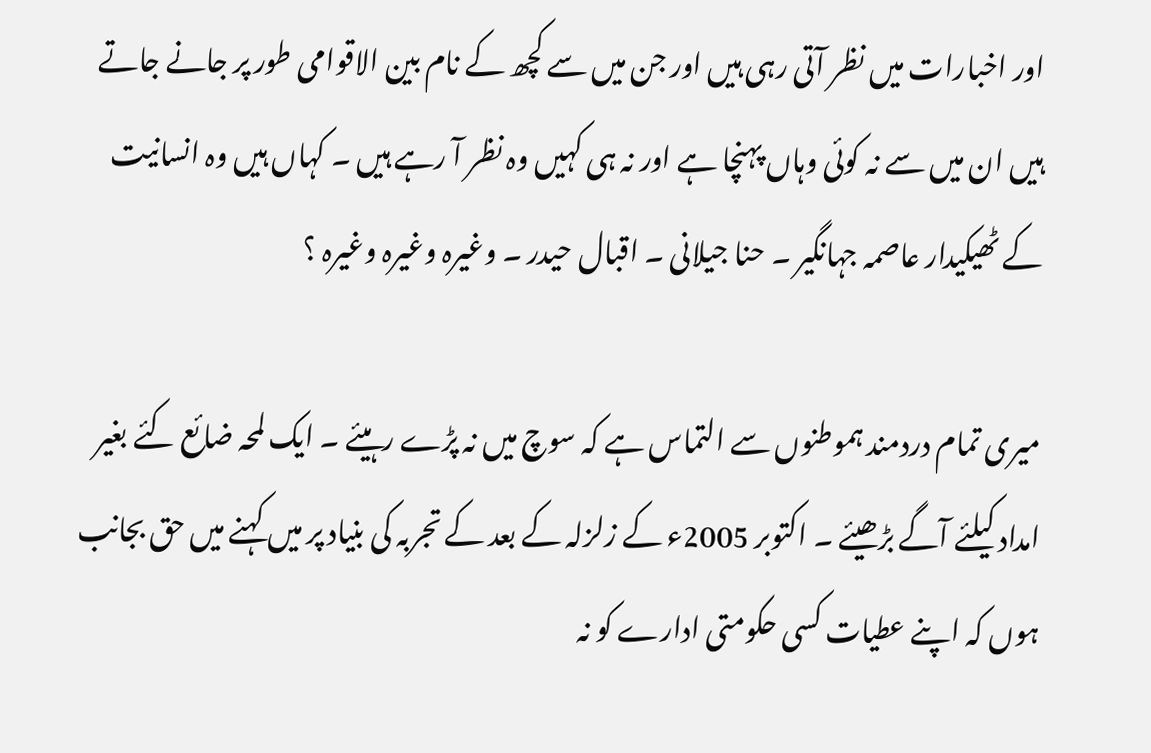اور اخبارات میں نظر آتی رہی ہیں اور جن میں سے کچھ کے نام بین الاقوامی طور پر جانے جاتے ہیں ان میں سے نہ کوئی وہاں پہنچا ہے اور نہ ہی کہیں وہ نظر آ رہے ہیں ۔ کہاں ہیں وہ انسانیت کے ٹھیکیدار عاصمہ جہانگیر ۔ حنا جیلانی ۔ اقبال حیدر ۔ وغیرہ وغیرہ وغیرہ ؟

میری تمام دردمند ہموطنوں سے التماس ہے کہ سوچ میں نہ پڑے رہیئے ۔ ایک لمحہ ضائع کئے بغیر امداد کیلئے آگے بڑھیئے ۔ اکتوبر 2005ء کے زلزلہ کے بعد کے تجربہ کی بنیاد پر میں کہنے میں حق بجانب ہوں کہ اپنے عطیات کسی حکومتی ادارے کو نہ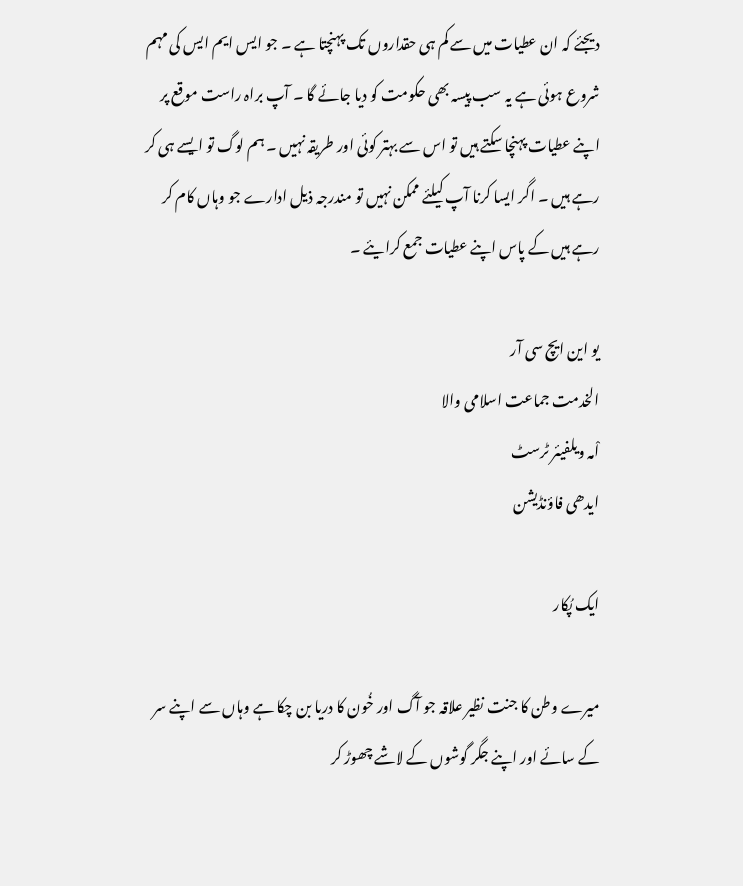دیجئے کہ ان عطیات میں سے کم ہی حقداروں تک پہنچتا ہے ۔ جو ایس ایم ایس کی مہم شروع ہوئی ہے یہ سب پیسہ بھی حکومت کو دیا جائے گا ۔ آپ براہ راست موقع پر اپنے عطیات پہنچا سکتے ہیں تو اس سے بہتر کوئی اور طریقہ نہیں ۔ ہم لوگ تو ایسے ہی کر رہے ہیں ۔ اگر ایسا کرنا آپ کیلئے ممکن نہیں تو مندرجہ ذیل ادارے جو وہاں کام کر رہے ہیں کے پاس اپنے عطیات جمع کرایئے ۔

یو این ایچ سی آر
الخدمت جماعت اسلامی والا
اْمہ ویلفیئر ٹرسٹ
ایدھی فاؤنڈیشن

ایک پُکار

میرے وطن کا جنت نظیر علاقہ جو آگ اور خُون کا دریا بن چکا ہے وہاں سے اپنے سر کے سائے اور اپنے جگر گوشوں کے لاشے چھوڑ کر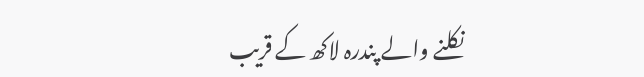نکلنے والے پندرہ لاکھ کے قریب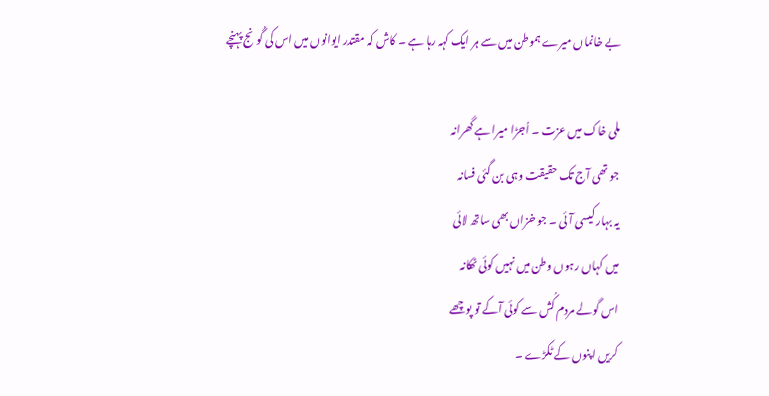بے خانماں میرے ہموطن میں سے ہر ایک کہہ رہا ہے ۔ کاش کہ مقتدر ایوانوں میں اس کی گُونج پہنچے

ملی خاک میں عزت ۔ اُجڑا میرا ہے گھرانہ
جو تھی آج تک حقیقت وہی بن گئی فسانہ
یہ بہار کیسی آئی ۔ جو خزاں بھی ساتھ لائی
میں کہاں رہوں وطن میں نہیں کوئی ٹھکانہ
اس گولے مردم کُش سے کوئی آکے تو پوچھے
کریں اپنوں کے ٹکڑے ۔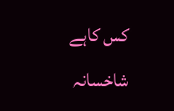کس کاہے شاخسانہ